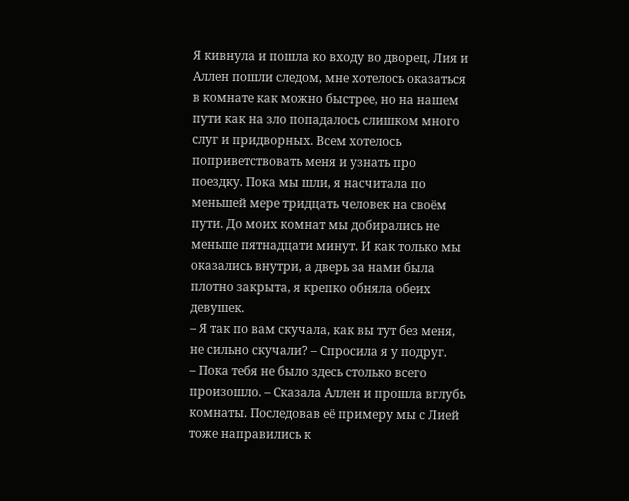Я кивнула и пошла ко входу во дворец, Лия и Аллен пошли следом, мне хотелось оказаться в комнате как можно быстрее, но на нашем пути как на зло попадалось слишком много слуг и придворных. Всем хотелось поприветствовать меня и узнать про поездку. Пока мы шли, я насчитала по меньшей мере тридцать человек на своём пути. До моих комнат мы добирались не меньше пятнадцати минут. И как только мы оказались внутри, а дверь за нами была плотно закрыта, я крепко обняла обеих девушек.
– Я так по вам скучала, как вы тут без меня, не сильно скучали? – Спросила я у подруг.
– Пока тебя не было здесь столько всего произошло. – Сказала Аллен и прошла вглубь комнаты. Последовав её примеру мы с Лией тоже направились к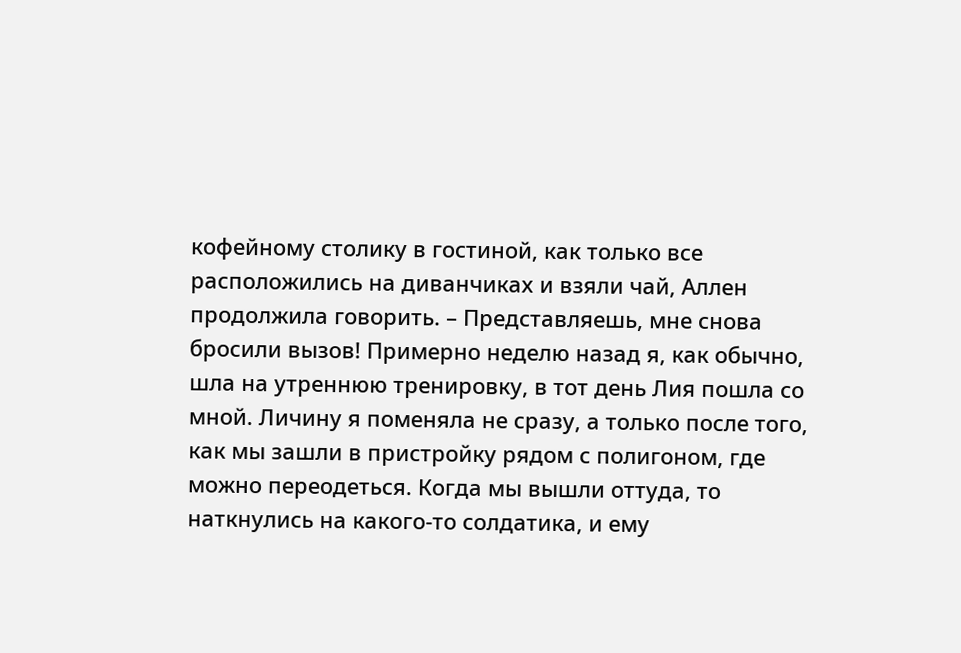кофейному столику в гостиной, как только все расположились на диванчиках и взяли чай, Аллен продолжила говорить. – Представляешь, мне снова бросили вызов! Примерно неделю назад я, как обычно, шла на утреннюю тренировку, в тот день Лия пошла со мной. Личину я поменяла не сразу, а только после того, как мы зашли в пристройку рядом с полигоном, где можно переодеться. Когда мы вышли оттуда, то наткнулись на какого-то солдатика, и ему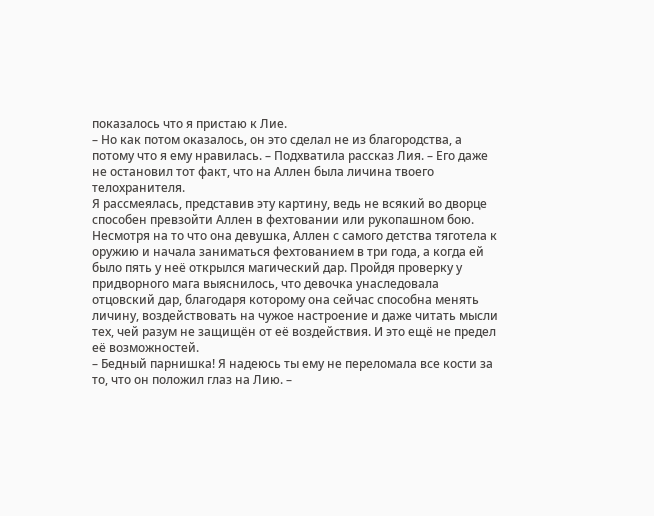показалось что я пристаю к Лие.
– Но как потом оказалось, он это сделал не из благородства, а потому что я ему нравилась. – Подхватила рассказ Лия. – Его даже не остановил тот факт, что на Аллен была личина твоего телохранителя.
Я рассмеялась, представив эту картину, ведь не всякий во дворце способен превзойти Аллен в фехтовании или рукопашном бою. Несмотря на то что она девушка, Аллен с самого детства тяготела к оружию и начала заниматься фехтованием в три года, а когда ей было пять у неё открылся магический дар. Пройдя проверку у придворного мага выяснилось, что девочка унаследовала отцовский дар, благодаря которому она сейчас способна менять личину, воздействовать на чужое настроение и даже читать мысли тех, чей разум не защищён от её воздействия. И это ещё не предел её возможностей.
– Бедный парнишка! Я надеюсь ты ему не переломала все кости за то, что он положил глаз на Лию. –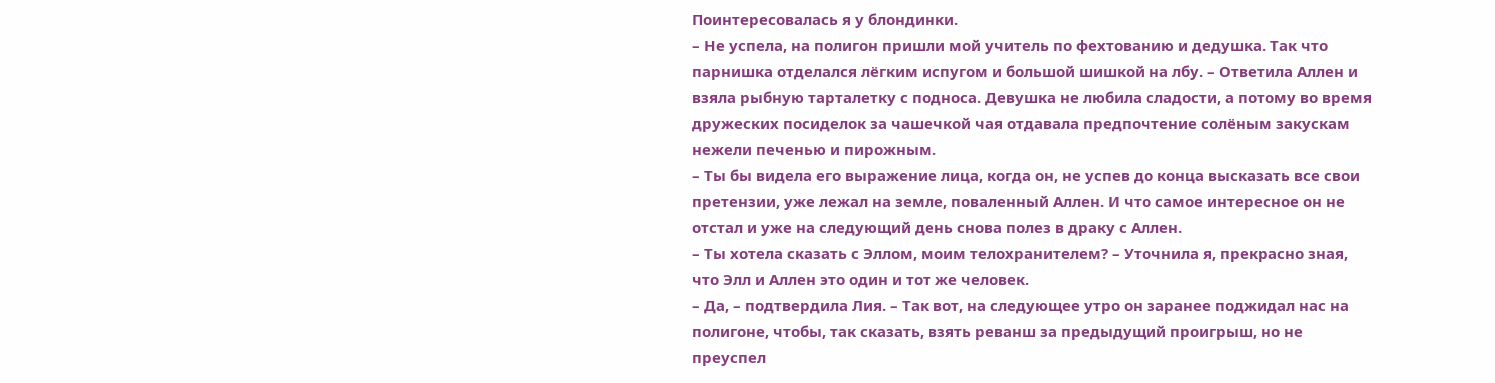Поинтересовалась я у блондинки.
– Не успела, на полигон пришли мой учитель по фехтованию и дедушка. Так что парнишка отделался лёгким испугом и большой шишкой на лбу. – Ответила Аллен и взяла рыбную тарталетку с подноса. Девушка не любила сладости, а потому во время дружеских посиделок за чашечкой чая отдавала предпочтение солёным закускам нежели печенью и пирожным.
– Ты бы видела его выражение лица, когда он, не успев до конца высказать все свои претензии, уже лежал на земле, поваленный Аллен. И что самое интересное он не отстал и уже на следующий день снова полез в драку с Аллен.
– Ты хотела сказать с Эллом, моим телохранителем? – Уточнила я, прекрасно зная, что Элл и Аллен это один и тот же человек.
– Да, – подтвердила Лия. – Так вот, на следующее утро он заранее поджидал нас на полигоне, чтобы, так сказать, взять реванш за предыдущий проигрыш, но не преуспел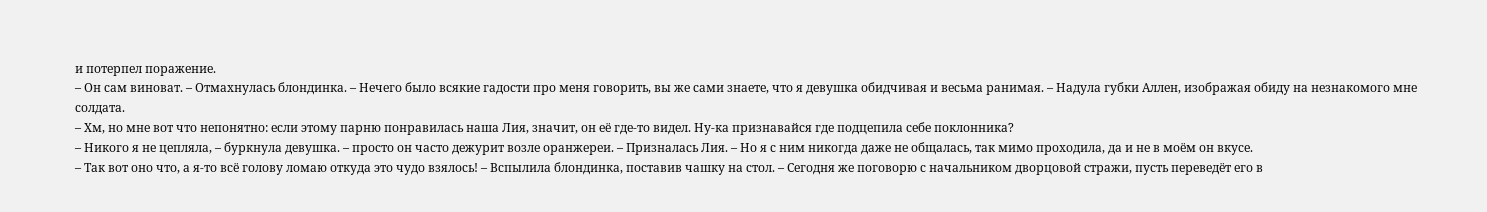и потерпел поражение.
– Он сам виноват. – Отмахнулась блондинка. – Нечего было всякие гадости про меня говорить, вы же сами знаете, что я девушка обидчивая и весьма ранимая. – Надула губки Аллен, изображая обиду на незнакомого мне солдата.
– Хм, но мне вот что непонятно: если этому парню понравилась наша Лия, значит, он её где-то видел. Ну-ка признавайся где подцепила себе поклонника?
– Никого я не цепляла, – буркнула девушка. – просто он часто дежурит возле оранжереи. – Призналась Лия. – Но я с ним никогда даже не общалась, так мимо проходила, да и не в моём он вкусе.
– Так вот оно что, а я-то всё голову ломаю откуда это чудо взялось! – Вспылила блондинка, поставив чашку на стол. – Сегодня же поговорю с начальником дворцовой стражи, пусть переведёт его в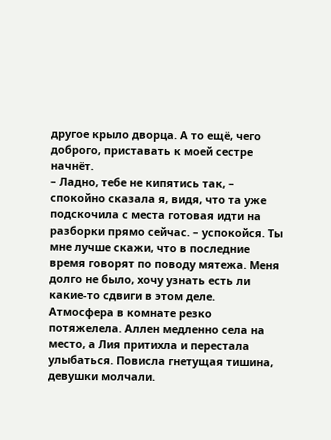другое крыло дворца. А то ещё, чего доброго, приставать к моей сестре начнёт.
– Ладно, тебе не кипятись так, – спокойно сказала я, видя, что та уже подскочила с места готовая идти на разборки прямо сейчас. – успокойся. Ты мне лучше скажи, что в последние время говорят по поводу мятежа. Меня долго не было, хочу узнать есть ли какие-то сдвиги в этом деле.
Атмосфера в комнате резко потяжелела. Аллен медленно села на место, а Лия притихла и перестала улыбаться. Повисла гнетущая тишина, девушки молчали.